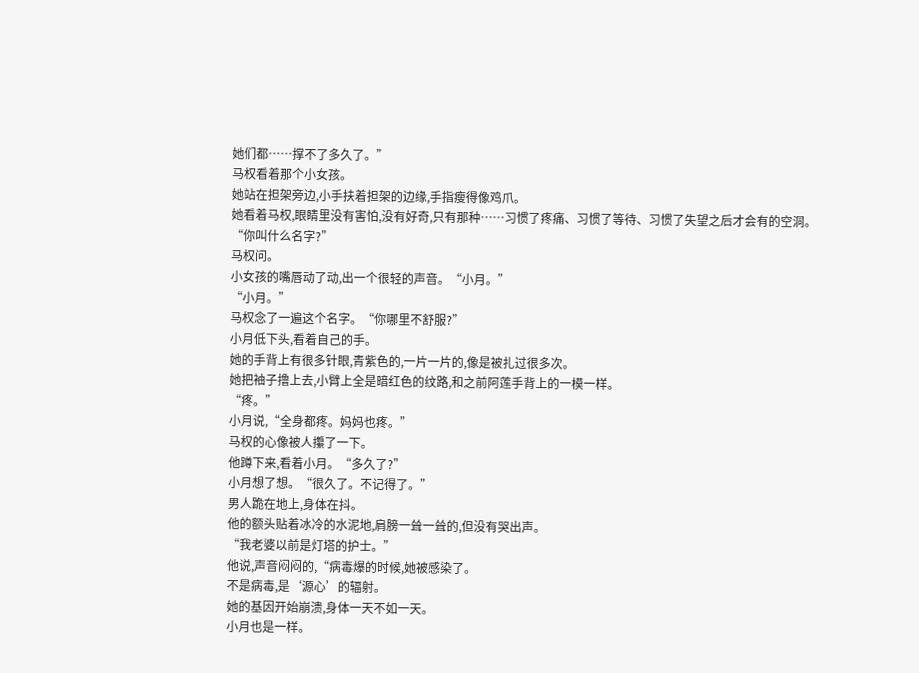她们都……撑不了多久了。”
马权看着那个小女孩。
她站在担架旁边,小手扶着担架的边缘,手指瘦得像鸡爪。
她看着马权,眼睛里没有害怕,没有好奇,只有那种……习惯了疼痛、习惯了等待、习惯了失望之后才会有的空洞。
“你叫什么名字?”
马权问。
小女孩的嘴唇动了动,出一个很轻的声音。“小月。”
“小月。”
马权念了一遍这个名字。“你哪里不舒服?”
小月低下头,看着自己的手。
她的手背上有很多针眼,青紫色的,一片一片的,像是被扎过很多次。
她把袖子撸上去,小臂上全是暗红色的纹路,和之前阿莲手背上的一模一样。
“疼。”
小月说,“全身都疼。妈妈也疼。”
马权的心像被人攥了一下。
他蹲下来,看着小月。“多久了?”
小月想了想。“很久了。不记得了。”
男人跪在地上,身体在抖。
他的额头贴着冰冷的水泥地,肩膀一耸一耸的,但没有哭出声。
“我老婆以前是灯塔的护士。”
他说,声音闷闷的,“病毒爆的时候,她被感染了。
不是病毒,是‘源心’的辐射。
她的基因开始崩溃,身体一天不如一天。
小月也是一样。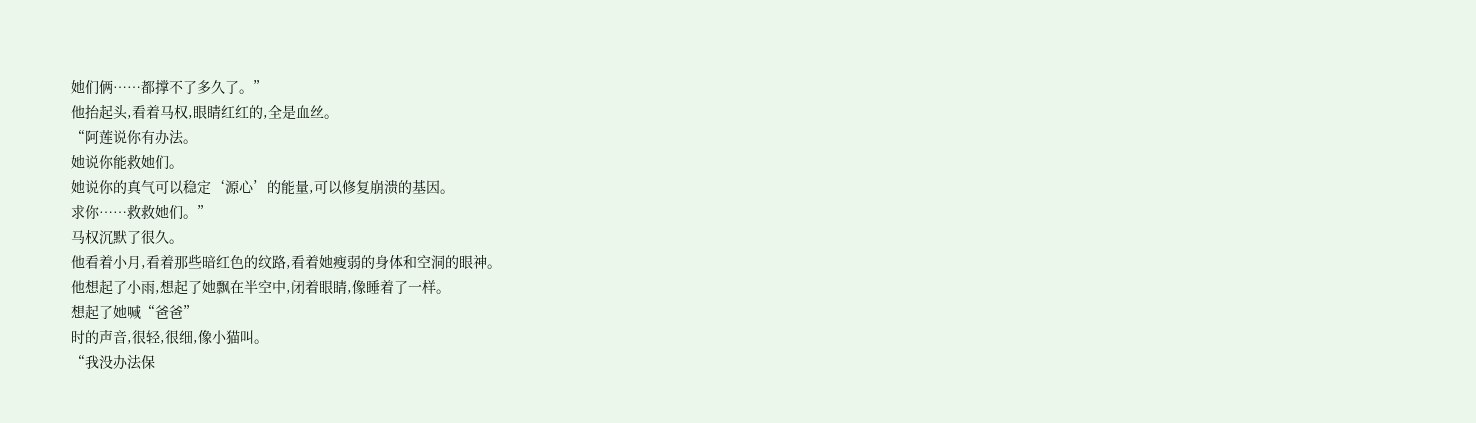她们俩……都撑不了多久了。”
他抬起头,看着马权,眼睛红红的,全是血丝。
“阿莲说你有办法。
她说你能救她们。
她说你的真气可以稳定‘源心’的能量,可以修复崩溃的基因。
求你……救救她们。”
马权沉默了很久。
他看着小月,看着那些暗红色的纹路,看着她瘦弱的身体和空洞的眼神。
他想起了小雨,想起了她飘在半空中,闭着眼睛,像睡着了一样。
想起了她喊“爸爸”
时的声音,很轻,很细,像小猫叫。
“我没办法保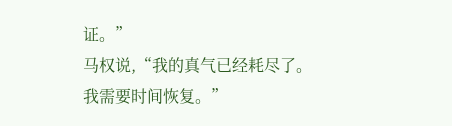证。”
马权说,“我的真气已经耗尽了。
我需要时间恢复。”